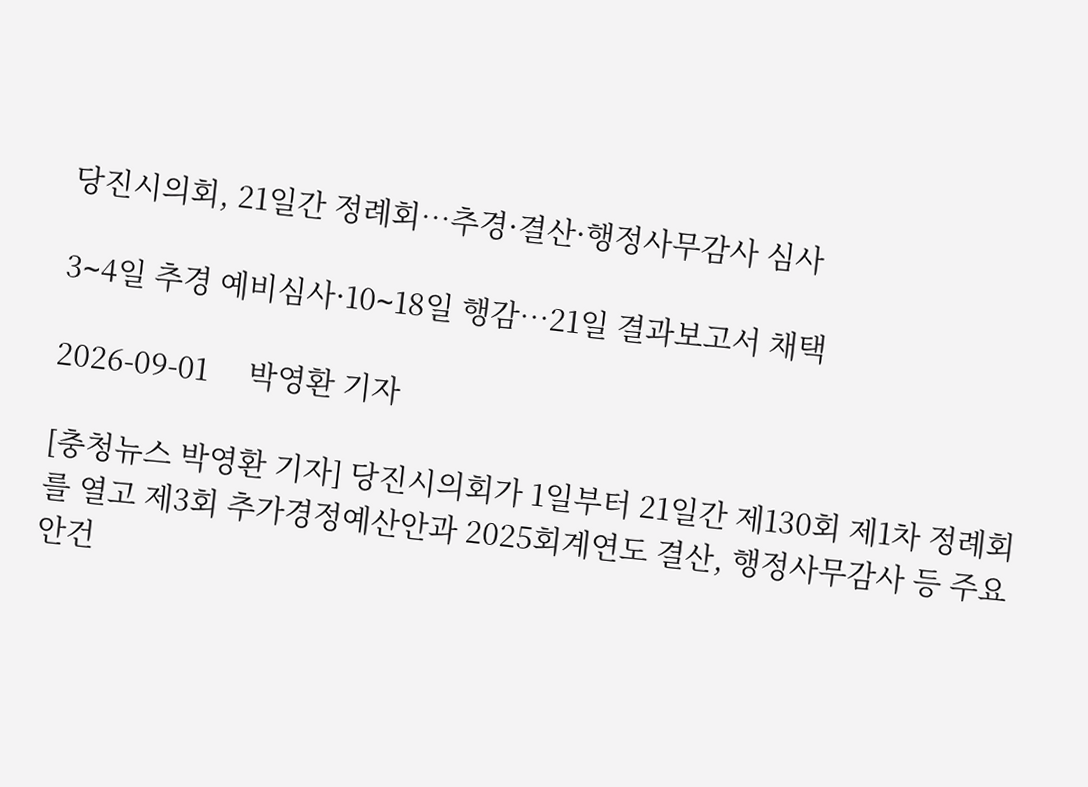당진시의회, 21일간 정례회…추경·결산·행정사무감사 심사

3∼4일 추경 예비심사·10∼18일 행감…21일 결과보고서 채택

2026-09-01     박영환 기자

[충청뉴스 박영환 기자] 당진시의회가 1일부터 21일간 제130회 제1차 정례회를 열고 제3회 추가경정예산안과 2025회계연도 결산, 행정사무감사 등 주요 안건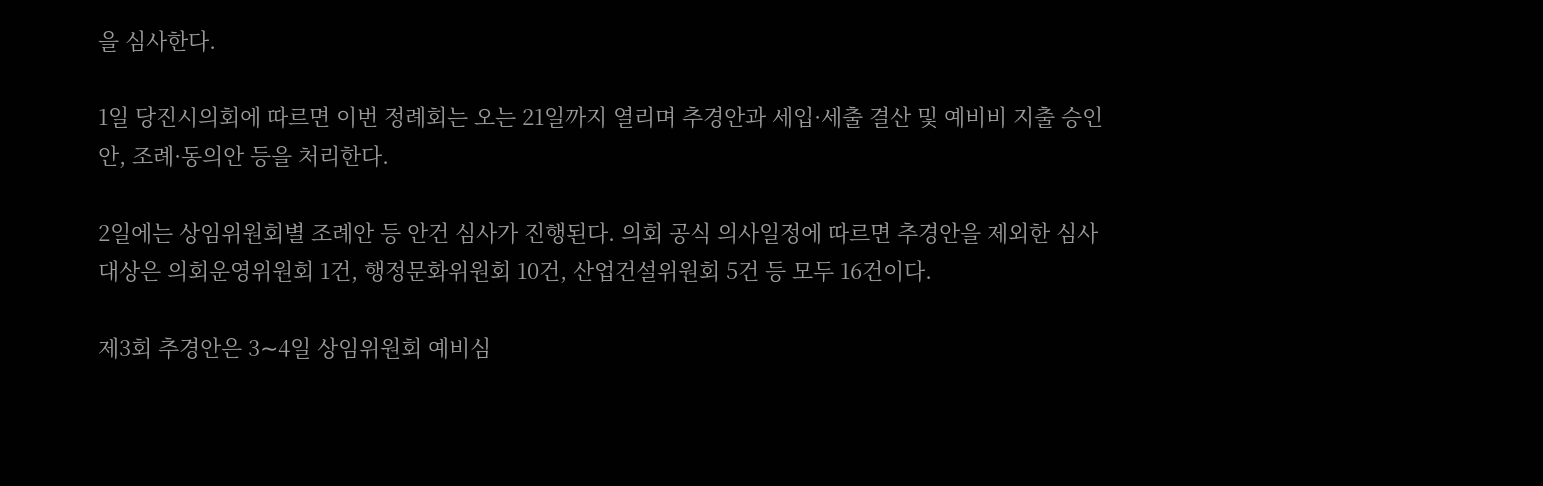을 심사한다.

1일 당진시의회에 따르면 이번 정례회는 오는 21일까지 열리며 추경안과 세입·세출 결산 및 예비비 지출 승인안, 조례·동의안 등을 처리한다.

2일에는 상임위원회별 조례안 등 안건 심사가 진행된다. 의회 공식 의사일정에 따르면 추경안을 제외한 심사 대상은 의회운영위원회 1건, 행정문화위원회 10건, 산업건설위원회 5건 등 모두 16건이다.

제3회 추경안은 3∼4일 상임위원회 예비심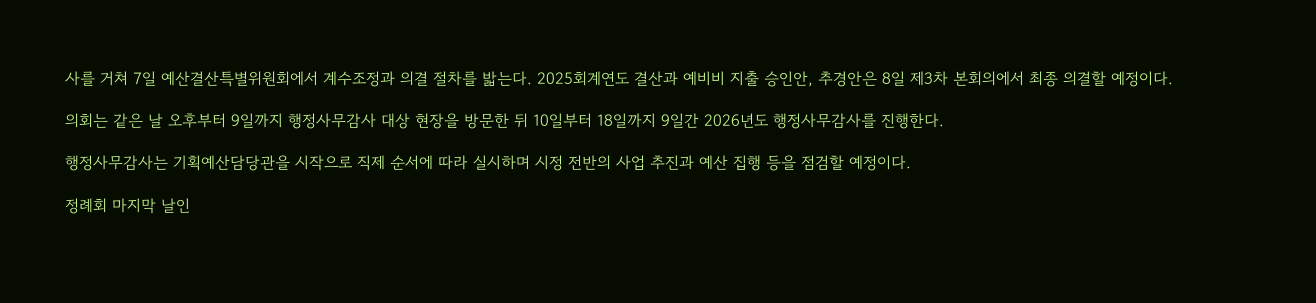사를 거쳐 7일 예산결산특별위원회에서 계수조정과 의결 절차를 밟는다. 2025회계연도 결산과 예비비 지출 승인안, 추경안은 8일 제3차 본회의에서 최종 의결할 예정이다.

의회는 같은 날 오후부터 9일까지 행정사무감사 대상 현장을 방문한 뒤 10일부터 18일까지 9일간 2026년도 행정사무감사를 진행한다.

행정사무감사는 기획예산담당관을 시작으로 직제 순서에 따라 실시하며 시정 전반의 사업 추진과 예산 집행 등을 점검할 예정이다.

정례회 마지막 날인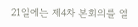21일에는 제4차 본회의를 열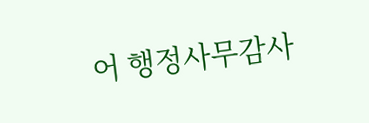어 행정사무감사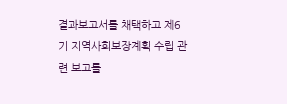결과보고서를 채택하고 제6기 지역사회보장계획 수립 관련 보고를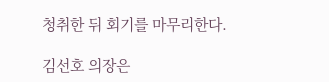청취한 뒤 회기를 마무리한다.

김선호 의장은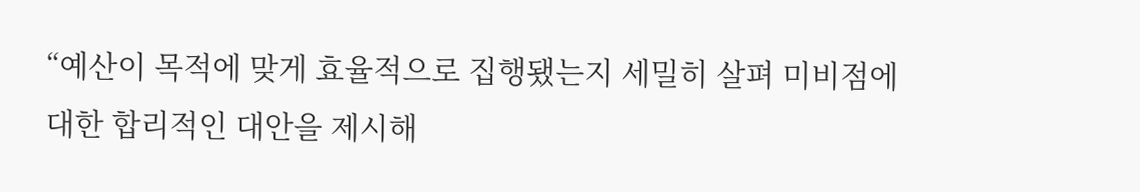“예산이 목적에 맞게 효율적으로 집행됐는지 세밀히 살펴 미비점에 대한 합리적인 대안을 제시해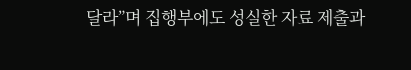달라”며 집행부에도 성실한 자료 제출과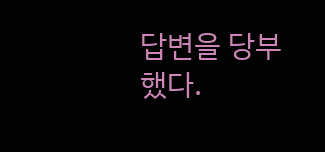답변을 당부했다.